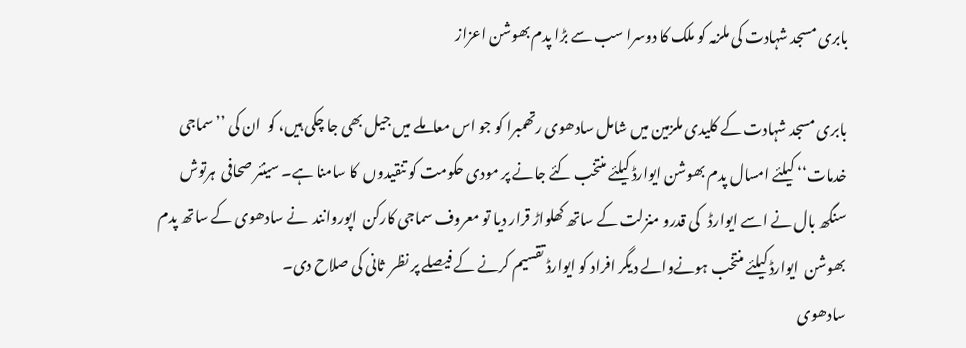بابری مسجد شہادت کی ملزمہ کو ملک کا دوسرا سب سے بڑا پدم بھوشن اعزاز

بابری مسجد شہادت کے کلیدی ملزمین میں شامل سادھوی رتھمبرا کو جو اس معاملے میں جیل بھی جا چکی ہیں، کو  ان کی ’’سماجی خدمات‘‘ کیلئے امسال پدم بھوشن ایوارڈ کیلئے منتخب کئے جانے پر مودی حکومت کو تنقیدوں  کا سامنا ہے۔ سینئر صحافی  ہرتوش سنگھ بال نے اسے ایوارڈ   کی قدرو منزلت کے ساتھ کھلواڑ قرار دیا تو معروف سماجی کارکن  اپوروانند  نے سادھوی کے ساتھ پدم بھوشن  ایوارڈ کیلئے منتخب ہونےوالے دیگر افراد کو ایوارڈ تقسیم کرنے کے فیصلے پر نظر  ثانی کی صلاح دی۔
سادھوی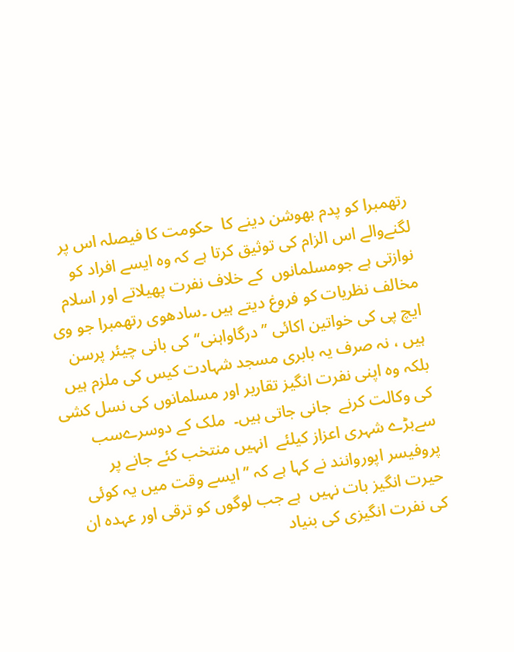رتھمبرا کو پدم بھوشن دینے کا  حکومت کا فیصلہ اس پر لگنےوالے اس الزام کی توثیق کرتا ہے کہ وہ ایسے افراد کو نوازتی ہے جومسلمانوں  کے خلاف نفرت پھیلاتے اور اسلام مخالف نظریات کو فروغ دیتے ہیں ۔سادھوی رتھمبرا جو وی ایچ پی کی خواتین اکائی ’’درگاواہنی‘‘کی بانی چیئر پرسن ہیں ، نہ صرف یہ بابری مسجد شہادت کیس کی ملزم ہیں بلکہ وہ اپنی نفرت انگیز تقاریر اور مسلمانوں کی نسل کشی   کی وکالت کرنے  جانی جاتی ہیں۔  ملک کے دوسرےسب سےبڑے شہری اعزاز کیلئے  انہیں منتخب کئے جانے پر پروفیسر اپوروانند نے کہا ہے کہ ’’ ایسے وقت میں یہ کوئی حیرت انگیز بات نہیں  ہے جب لوگوں کو ترقی اور عہدہ ان کی نفرت انگیزی کی بنیاد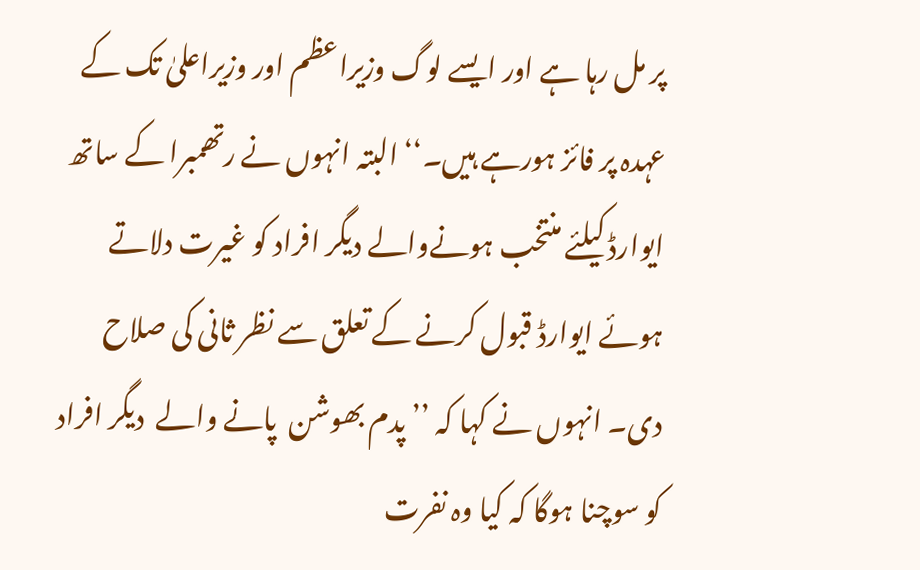پر مل رہا ہے اور ایسے لوگ وزیراعظم اور وزیراعلیٰ تک کے عہدہ پر فائز ہورہے ہیں۔‘‘ البتہ انہوں نے رتھمبرا کے ساتھ ایوارڈ کیلئے منتخب ہونےوالے دیگر افراد کو غیرت دلاتے ہوئے ایوارڈ قبول کرنے کے تعلق سے نظر ثانی کی صلاح  دی۔ انہوں نے کہا کہ ’’ پدم بھوشن  پانے والے  دیگر افراد کو سوچنا ہوگا کہ کیا وہ نفرت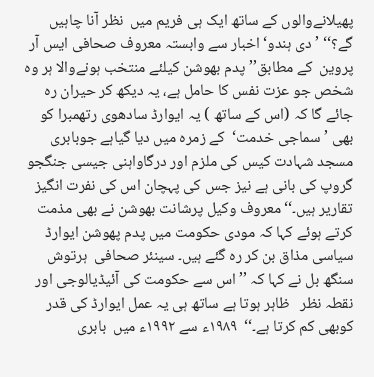پھیلانےوالوں کے ساتھ ایک ہی فریم میں  نظر آنا چاہیں گے؟‘‘ ’دی ہندو‘اخبار سے وابستہ معروف صحافی ایس آر پروین  کے مطابق’’پدم بھوشن کیلئے منتخب ہونےوالا ہر وہ شخص جو عزت نفس کا حامل ہے، یہ دیکھ کر حیران رہ جائے گا کہ (اس کے ساتھ ) یہ ایوارڈ سادھوی رتھمبرا کو بھی ’سماجی خدمت‘  کے زمرہ میں دیا گیاہے جوبابری مسجد شہادت کیس کی ملزم اور درگاواہنی جیسی جنگجو گروپ کی بانی ہے نیز جس کی پہچان اس کی نفرت انگیز تقاریر ہیں۔‘‘معروف وکیل پرشانت بھوشن نے بھی مذمت کرتے ہوئے کہا کہ مودی حکومت میں پدم پھوشن ایوارڈ سیاسی مذاق بن کر رہ گئے ہیں۔ سینئر صحافی  ہرتوش سنگھ بل نے کہا کہ ’’اس سے حکومت کی آئیڈیالوجی اور  نقطہ نظر   ظاہر ہوتا ہے ساتھ ہی یہ عمل ایوارڈ کی قدر کوبھی کم کرتا ہے۔‘‘  ۱۹۸۹ء سے ۱۹۹۲ء میں  بابری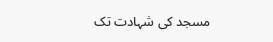مسجد کی شہادت تک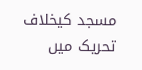مسجد کیخلاف تحریک میں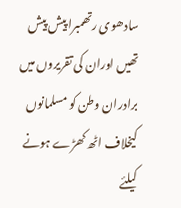سادھوی رتھمبرا پیش پیش تھیں اوران کی تقریروں میں برادران وطن کو مسلمانوں  کیخلاف اٹھ کھڑے ہونے کیلئے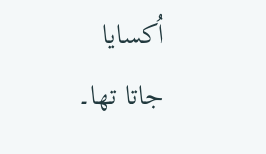اُکسایا جاتا تھا۔